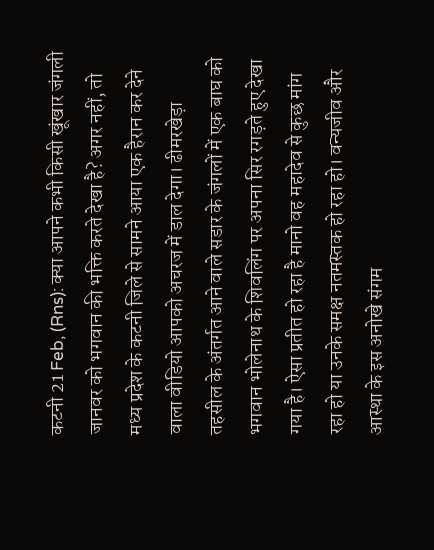कटनी 21 Feb, (Rns): क्या आपने कभी किसी खूंखार जंगली जानवर को भगवान की भक्ति करते देखा है? अगर नहीं, तो मध्य प्रदेश के कटनी जिले से सामने आया एक हैरान कर देने वाला वीडियो आपको अचरज में डाल देगा। ढीमरखेड़ा तहसील के अंतर्गत आने वाले सडार के जंगलों में एक बाघ को भगवान भोलेनाथ के शिवलिंग पर अपना सिर रगड़ते हुए देखा गया है। ऐसा प्रतीत हो रहा है मानो वह महादेव से कुछ मांग रहा हो या उनके समक्ष नतमस्तक हो रहा हो। वन्यजीव और आस्था के इस अनोखे संगम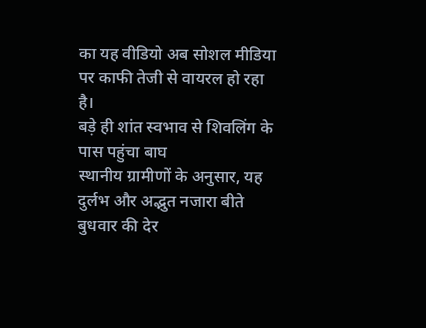का यह वीडियो अब सोशल मीडिया पर काफी तेजी से वायरल हो रहा है।
बड़े ही शांत स्वभाव से शिवलिंग के पास पहुंचा बाघ
स्थानीय ग्रामीणों के अनुसार, यह दुर्लभ और अद्भुत नजारा बीते बुधवार की देर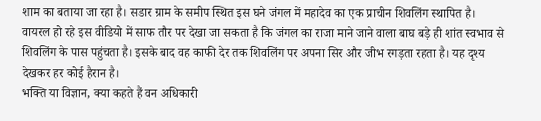शाम का बताया जा रहा है। सडार ग्राम के समीप स्थित इस घने जंगल में महादेव का एक प्राचीन शिवलिंग स्थापित है। वायरल हो रहे इस वीडियो में साफ तौर पर देखा जा सकता है कि जंगल का राजा माने जाने वाला बाघ बड़े ही शांत स्वभाव से शिवलिंग के पास पहुंचता है। इसके बाद वह काफी देर तक शिवलिंग पर अपना सिर और जीभ रगड़ता रहता है। यह दृश्य देखकर हर कोई हैरान है।
भक्ति या विज्ञान, क्या कहते हैं वन अधिकारी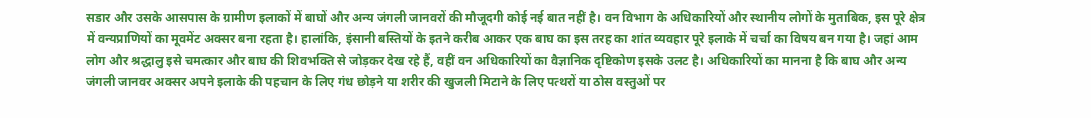सडार और उसके आसपास के ग्रामीण इलाकों में बाघों और अन्य जंगली जानवरों की मौजूदगी कोई नई बात नहीं है। वन विभाग के अधिकारियों और स्थानीय लोगों के मुताबिक, इस पूरे क्षेत्र में वन्यप्राणियों का मूवमेंट अक्सर बना रहता है। हालांकि, इंसानी बस्तियों के इतने करीब आकर एक बाघ का इस तरह का शांत व्यवहार पूरे इलाके में चर्चा का विषय बन गया है। जहां आम लोग और श्रद्धालु इसे चमत्कार और बाघ की शिवभक्ति से जोड़कर देख रहे हैं, वहीं वन अधिकारियों का वैज्ञानिक दृष्टिकोण इसके उलट है। अधिकारियों का मानना है कि बाघ और अन्य जंगली जानवर अक्सर अपने इलाके की पहचान के लिए गंध छोड़ने या शरीर की खुजली मिटाने के लिए पत्थरों या ठोस वस्तुओं पर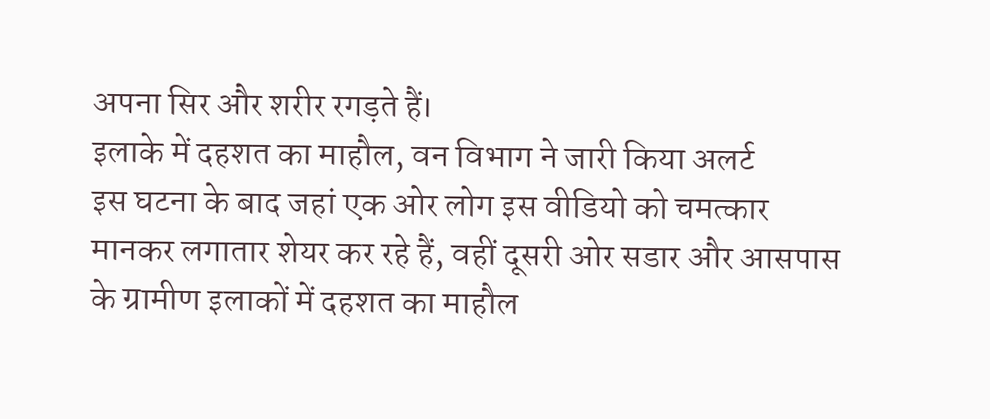अपना सिर और शरीर रगड़ते हैं।
इलाके में दहशत का माहौल, वन विभाग ने जारी किया अलर्ट
इस घटना के बाद जहां एक ओर लोग इस वीडियो को चमत्कार मानकर लगातार शेयर कर रहे हैं, वहीं दूसरी ओर सडार और आसपास के ग्रामीण इलाकों में दहशत का माहौल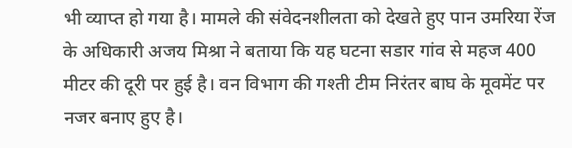भी व्याप्त हो गया है। मामले की संवेदनशीलता को देखते हुए पान उमरिया रेंज के अधिकारी अजय मिश्रा ने बताया कि यह घटना सडार गांव से महज 400 मीटर की दूरी पर हुई है। वन विभाग की गश्ती टीम निरंतर बाघ के मूवमेंट पर नजर बनाए हुए है।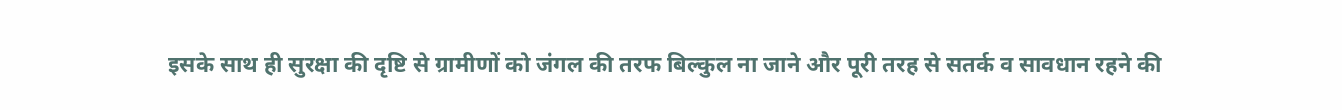इसके साथ ही सुरक्षा की दृष्टि से ग्रामीणों को जंगल की तरफ बिल्कुल ना जाने और पूरी तरह से सतर्क व सावधान रहने की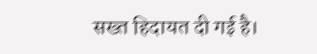सख्त हिदायत दी गई है।